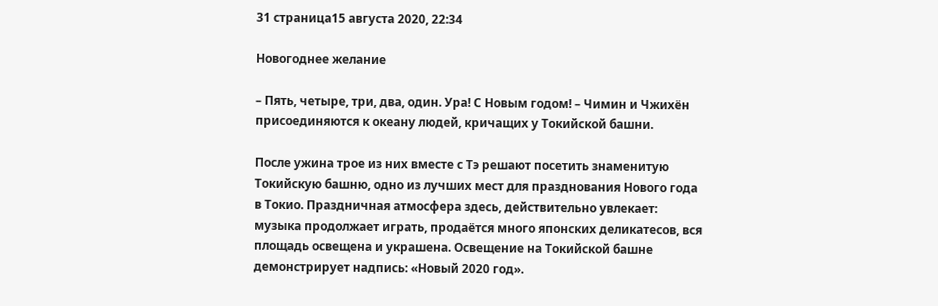31 страница15 августа 2020, 22:34

Новогоднее желание

– Пять, четыре, три, два, один. Ура! С Новым годом! – Чимин и Чжихён присоединяются к океану людей, кричащих у Токийской башни.

После ужина трое из них вместе с Тэ решают посетить знаменитую Токийскую башню, одно из лучших мест для празднования Нового года в Токио. Праздничная атмосфера здесь, действительно увлекает: музыка продолжает играть, продаётся много японских деликатесов, вся площадь освещена и украшена. Освещение на Токийской башне демонстрирует надпись: «Новый 2020 год».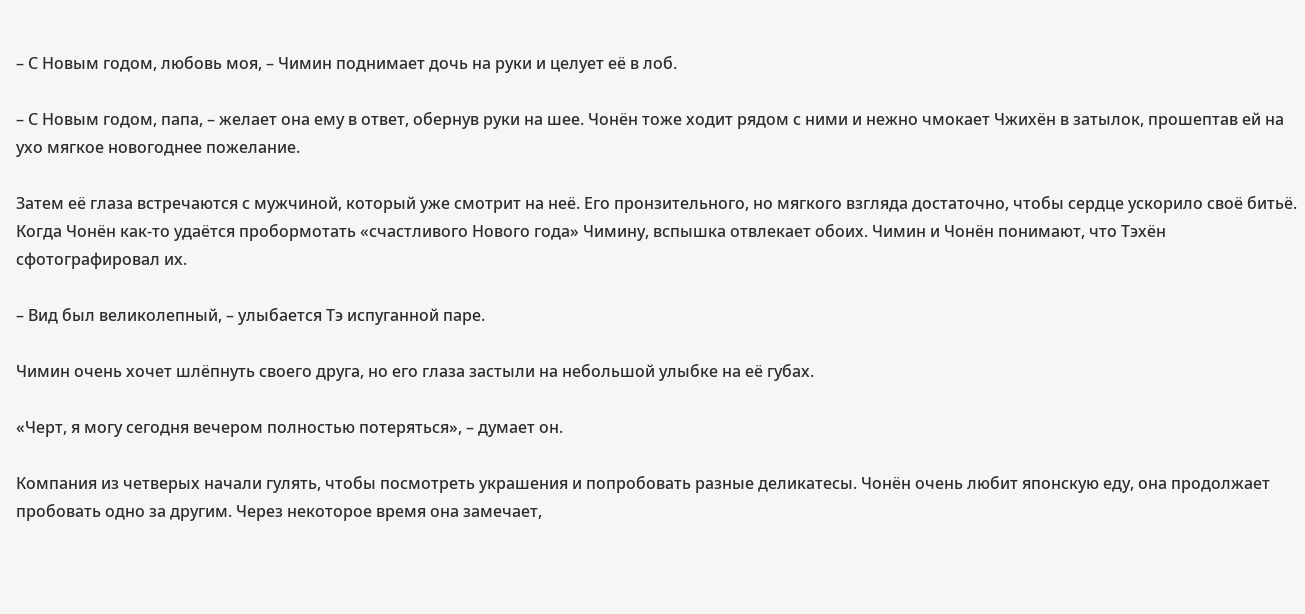– С Новым годом, любовь моя, – Чимин поднимает дочь на руки и целует её в лоб.

– С Новым годом, папа, – желает она ему в ответ, обернув руки на шее. Чонён тоже ходит рядом с ними и нежно чмокает Чжихён в затылок, прошептав ей на ухо мягкое новогоднее пожелание.

Затем её глаза встречаются с мужчиной, который уже смотрит на неё. Его пронзительного, но мягкого взгляда достаточно, чтобы сердце ускорило своё битьё. Когда Чонён как-то удаётся пробормотать «счастливого Нового года» Чимину, вспышка отвлекает обоих. Чимин и Чонён понимают, что Тэхён сфотографировал их.

– Вид был великолепный, – улыбается Тэ испуганной паре.

Чимин очень хочет шлёпнуть своего друга, но его глаза застыли на небольшой улыбке на её губах.

«Черт, я могу сегодня вечером полностью потеряться», – думает он.

Компания из четверых начали гулять, чтобы посмотреть украшения и попробовать разные деликатесы. Чонён очень любит японскую еду, она продолжает пробовать одно за другим. Через некоторое время она замечает,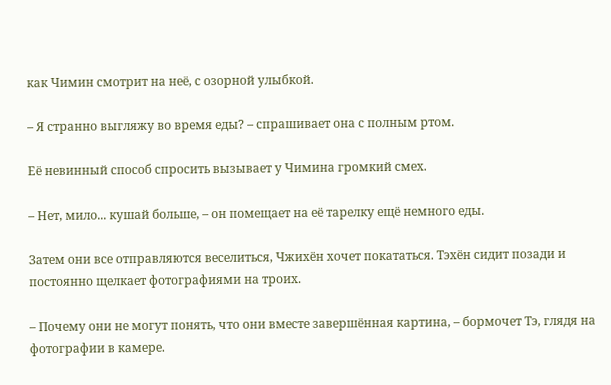как Чимин смотрит на неё, с озорной улыбкой.

– Я странно выгляжу во время еды? – спрашивает она с полным ртом.

Её невинный способ спросить вызывает у Чимина громкий смех.

– Нет, мило... кушай больше, – он помещает на её тарелку ещё немного еды.

Затем они все отправляются веселиться, Чжихён хочет покататься. Тэхён сидит позади и постоянно щелкает фотографиями на троих.

– Почему они не могут понять, что они вместе завершённая картина, – бормочет Тэ, глядя на фотографии в камере.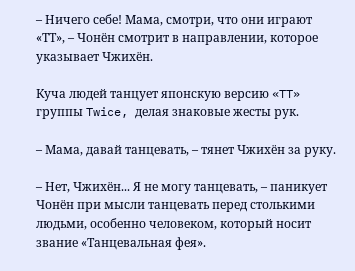– Ничего себе! Мама, смотри, что они играют «ТТ», – Чонён смотрит в направлении, которое указывает Чжихён.

Куча людей танцует японскую версию «TT» группы Twice, делая знаковые жесты рук.

– Мама, давай танцевать, – тянет Чжихён за руку.

– Нет, Чжихён... Я не могу танцевать, – паникует Чонён при мысли танцевать перед столькими людьми, особенно человеком, который носит звание «Танцевальная фея».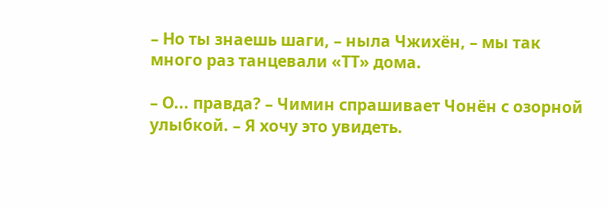– Но ты знаешь шаги, – ныла Чжихён, – мы так много раз танцевали «ТТ» дома.

– О... правда? – Чимин спрашивает Чонён с озорной улыбкой. – Я хочу это увидеть.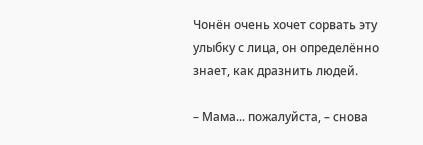Чонён очень хочет сорвать эту улыбку с лица, он определённо знает, как дразнить людей.

– Мама... пожалуйста, – снова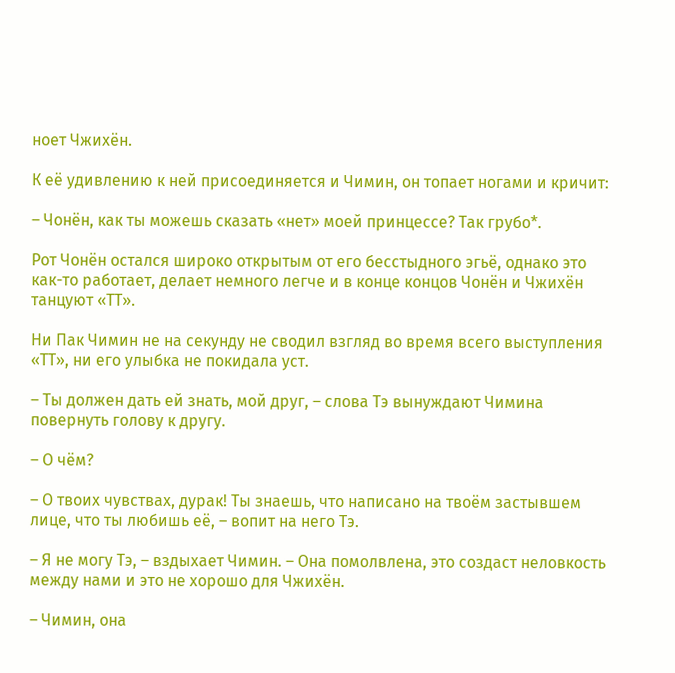ноет Чжихён.

К её удивлению к ней присоединяется и Чимин, он топает ногами и кричит:

– Чонён, как ты можешь сказать «нет» моей принцессе? Так грубо*.

Рот Чонён остался широко открытым от его бесстыдного эгьё, однако это как-то работает, делает немного легче и в конце концов Чонён и Чжихён танцуют «ТТ».

Ни Пак Чимин не на секунду не сводил взгляд во время всего выступления «ТТ», ни его улыбка не покидала уст.

– Ты должен дать ей знать, мой друг, – слова Тэ вынуждают Чимина повернуть голову к другу.

– О чём?

– О твоих чувствах, дурак! Ты знаешь, что написано на твоём застывшем лице, что ты любишь её, – вопит на него Тэ.

– Я не могу Тэ, – вздыхает Чимин. – Она помолвлена, это создаст неловкость между нами и это не хорошо для Чжихён.

– Чимин, она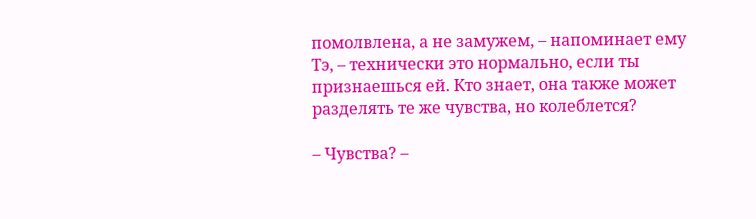помолвлена, а не замужем, – напоминает ему Тэ, – технически это нормально, если ты признаешься ей. Кто знает, она также может разделять те же чувства, но колеблется?

– Чувства? –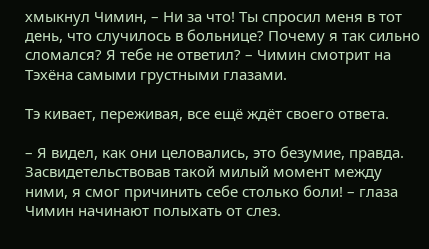хмыкнул Чимин, – Ни за что! Ты спросил меня в тот день, что случилось в больнице? Почему я так сильно сломался? Я тебе не ответил? – Чимин смотрит на Тэхёна самыми грустными глазами.

Тэ кивает, переживая, все ещё ждёт своего ответа.

– Я видел, как они целовались, это безумие, правда. Засвидетельствовав такой милый момент между ними, я смог причинить себе столько боли! – глаза Чимин начинают полыхать от слез.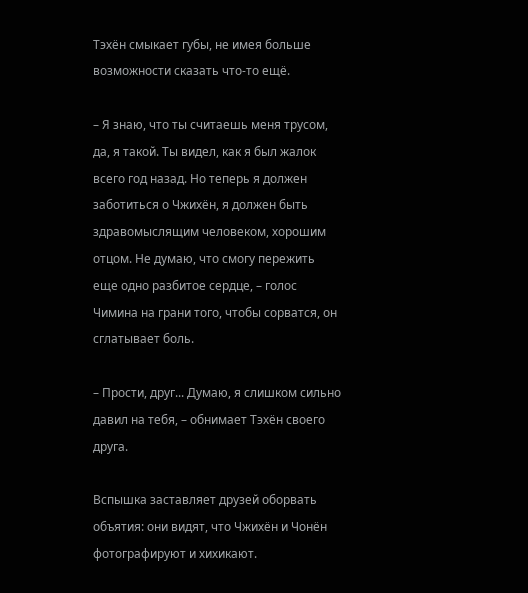Тэхён смыкает губы, не имея больше возможности сказать что-то ещё.

– Я знаю, что ты считаешь меня трусом, да, я такой. Ты видел, как я был жалок всего год назад. Но теперь я должен заботиться о Чжихён, я должен быть здравомыслящим человеком, хорошим отцом. Не думаю, что смогу пережить еще одно разбитое сердце, – голос Чимина на грани того, чтобы сорватся, он сглатывает боль.

– Прости, друг... Думаю, я слишком сильно давил на тебя, – обнимает Тэхён своего друга.

Вспышка заставляет друзей оборвать объятия: они видят, что Чжихён и Чонён фотографируют и хихикают.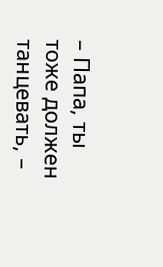– Папа, ты тоже должен танцевать, –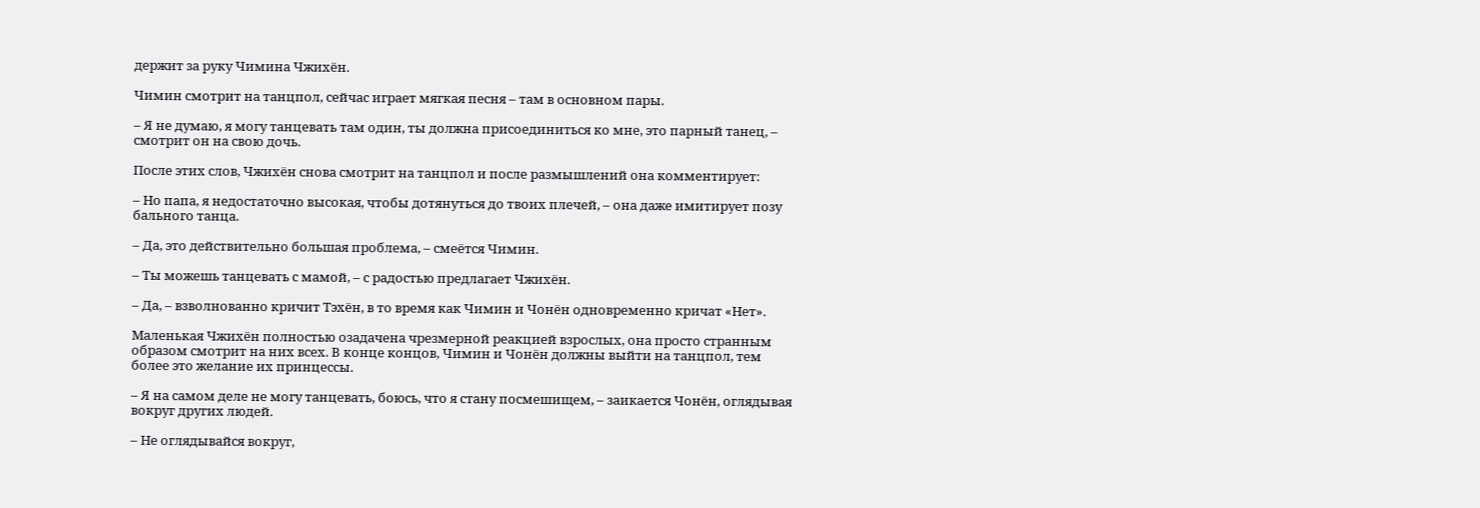держит за руку Чимина Чжихён.

Чимин смотрит на танцпол, сейчас играет мягкая песня – там в основном пары.

– Я не думаю, я могу танцевать там один, ты должна присоединиться ко мне, это парный танец, – смотрит он на свою дочь.

После этих слов, Чжихён снова смотрит на танцпол и после размышлений она комментирует:

– Но папа, я недостаточно высокая, чтобы дотянуться до твоих плечей, – она даже имитирует позу бального танца.

– Да, это действительно большая проблема, – смеётся Чимин.

– Ты можешь танцевать с мамой, – с радостью предлагает Чжихён.

– Да, – взволнованно кричит Тэхён, в то время как Чимин и Чонён одновременно кричат «Нет».

Маленькая Чжихён полностью озадачена чрезмерной реакцией взрослых, она просто странным образом смотрит на них всех. В конце концов, Чимин и Чонён должны выйти на танцпол, тем более это желание их принцессы.

– Я на самом деле не могу танцевать, боюсь, что я стану посмешищем, – заикается Чонён, оглядывая вокруг других людей.

– Не оглядывайся вокруг,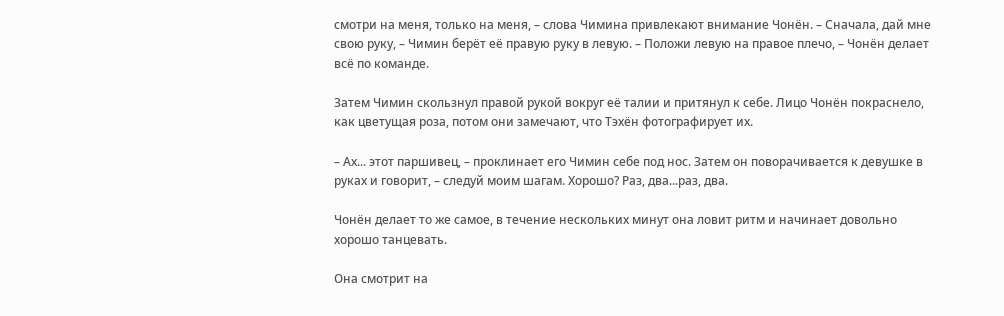смотри на меня, только на меня, – слова Чимина привлекают внимание Чонён. – Сначала, дай мне свою руку, – Чимин берёт её правую руку в левую. – Положи левую на правое плечо, – Чонён делает всё по команде.

Затем Чимин скользнул правой рукой вокруг её талии и притянул к себе. Лицо Чонён покраснело, как цветущая роза, потом они замечают, что Тэхён фотографирует их.

– Ах... этот паршивец, – проклинает его Чимин себе под нос. Затем он поворачивается к девушке в руках и говорит, – следуй моим шагам. Хорошо? Раз, два...раз, два.

Чонён делает то же самое, в течение нескольких минут она ловит ритм и начинает довольно хорошо танцевать.

Она смотрит на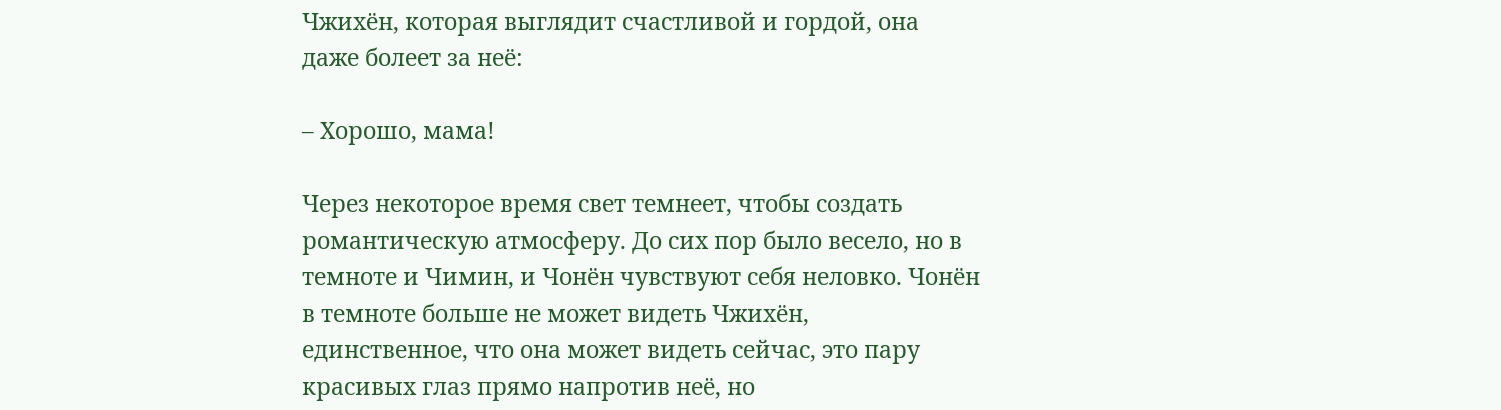Чжихён, которая выглядит счастливой и гордой, она даже болеет за неё:

– Хорошо, мама!

Через некоторое время свет темнеет, чтобы создать романтическую атмосферу. До сих пор было весело, но в темноте и Чимин, и Чонён чувствуют себя неловко. Чонён в темноте больше не может видеть Чжихён, единственное, что она может видеть сейчас, это пару красивых глаз прямо напротив неё, но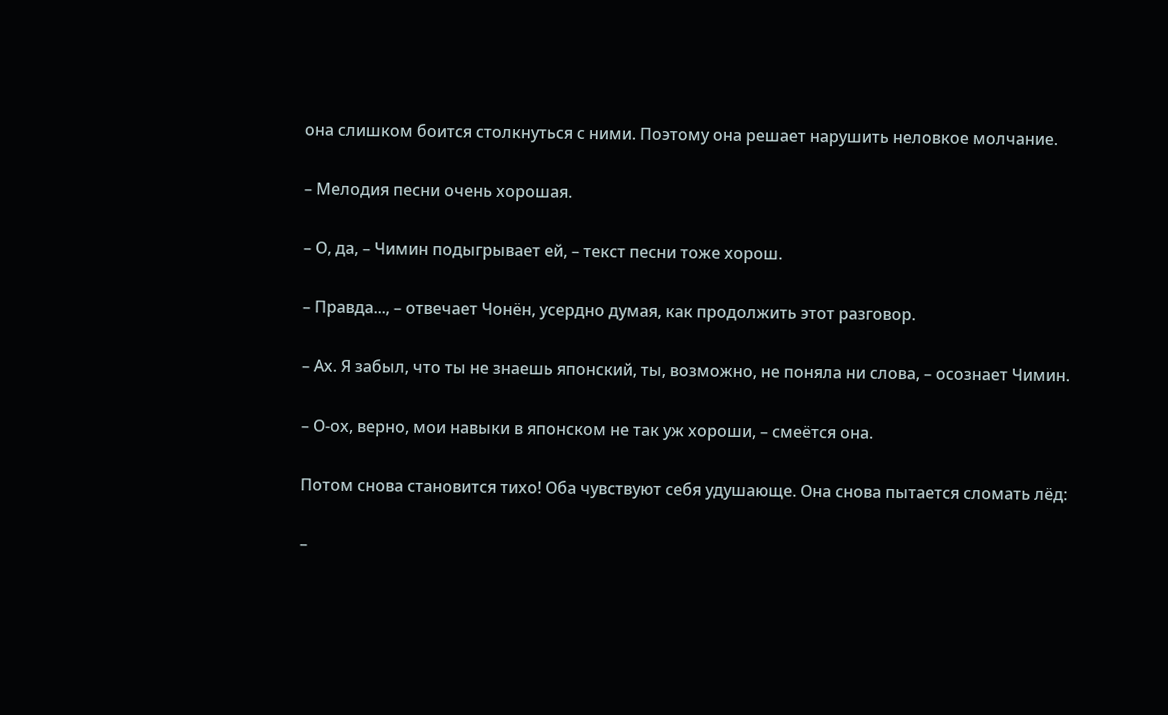она слишком боится столкнуться с ними. Поэтому она решает нарушить неловкое молчание.

– Мелодия песни очень хорошая.

– О, да, – Чимин подыгрывает ей, – текст песни тоже хорош.

– Правда..., – отвечает Чонён, усердно думая, как продолжить этот разговор.

– Ах. Я забыл, что ты не знаешь японский, ты, возможно, не поняла ни слова, – осознает Чимин.

– О-ох, верно, мои навыки в японском не так уж хороши, – смеётся она.

Потом снова становится тихо! Оба чувствуют себя удушающе. Она снова пытается сломать лёд:

–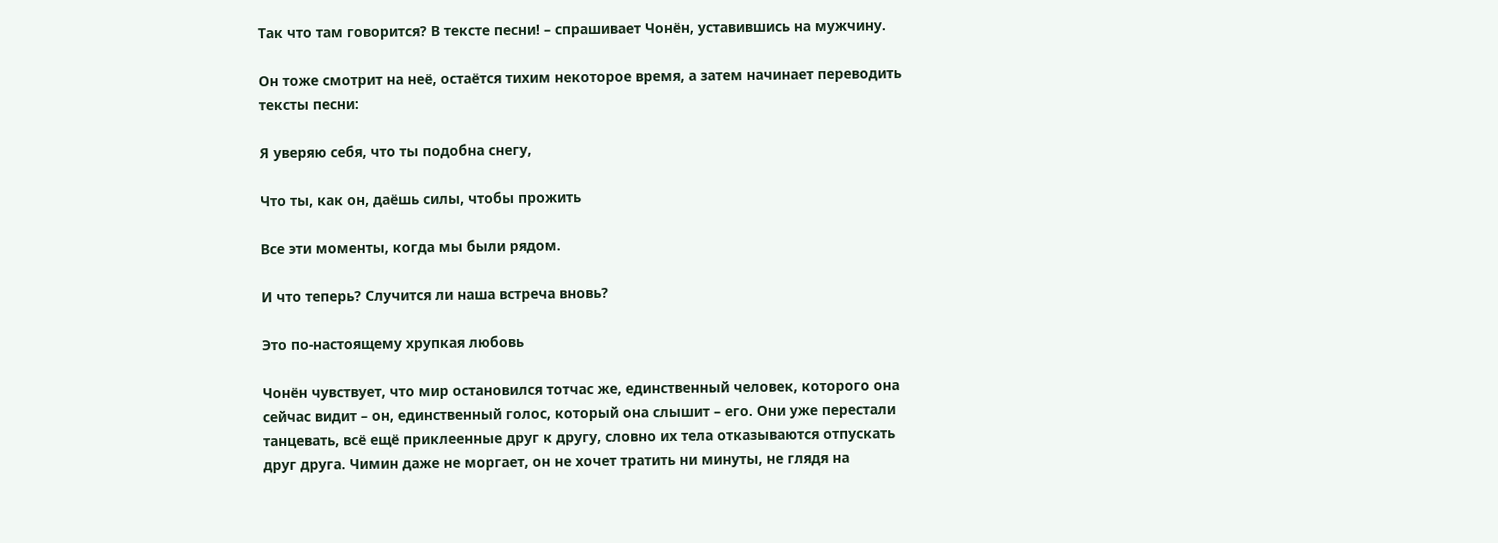Так что там говорится? В тексте песни! – спрашивает Чонён, уставившись на мужчину.

Он тоже смотрит на неё, остаётся тихим некоторое время, а затем начинает переводить тексты песни:

Я уверяю себя, что ты подобна снегу,

Что ты, как он, даёшь силы, чтобы прожить

Все эти моменты, когда мы были рядом.

И что теперь? Случится ли наша встреча вновь?

Это по-настоящему хрупкая любовь

Чонён чувствует, что мир остановился тотчас же, единственный человек, которого она сейчас видит – он, единственный голос, который она слышит – его. Они уже перестали танцевать, всё ещё приклеенные друг к другу, словно их тела отказываются отпускать друг друга. Чимин даже не моргает, он не хочет тратить ни минуты, не глядя на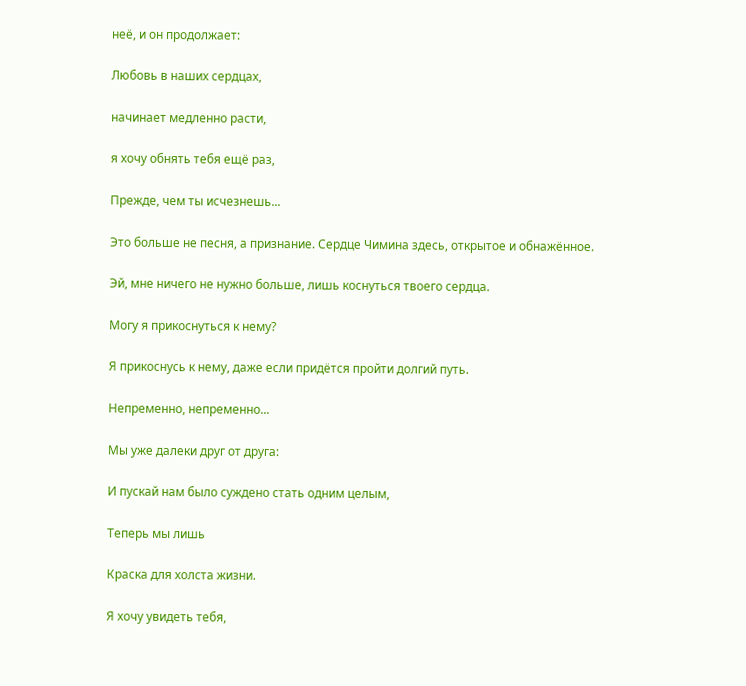неё, и он продолжает:

Любовь в наших сердцах,

начинает медленно расти,

я хочу обнять тебя ещё раз,

Прежде, чем ты исчезнешь...

Это больше не песня, а признание. Сердце Чимина здесь, открытое и обнажённое.

Эй, мне ничего не нужно больше, лишь коснуться твоего сердца.

Могу я прикоснуться к нему?

Я прикоснусь к нему, даже если придётся пройти долгий путь.

Непременно, непременно...

Мы уже далеки друг от друга:

И пускай нам было суждено стать одним целым,

Теперь мы лишь

Краска для холста жизни.

Я хочу увидеть тебя,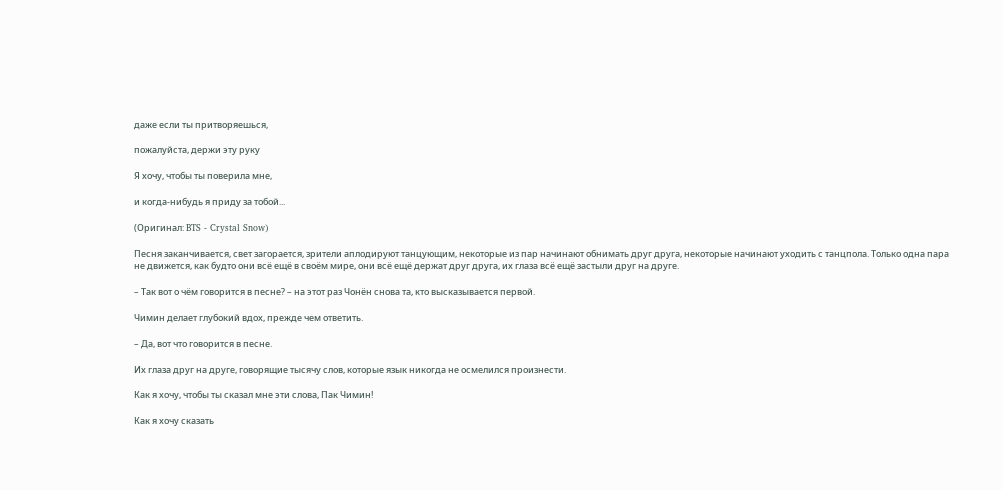даже если ты притворяешься,

пожалуйста, держи эту руку

Я хочу, чтобы ты поверила мне,

и когда-нибудь я приду за тобой...

(Оригинал: BTS - Crystal Snow)

Песня заканчивается, свет загорается, зрители аплодируют танцующим, некоторые из пар начинают обнимать друг друга, некоторые начинают уходить с танцпола. Только одна пара не движется, как будто они всё ещё в своём мире, они всё ещё держат друг друга, их глаза всё ещё застыли друг на друге.

– Так вот о чём говорится в песне? – на этот раз Чонён снова та, кто высказывается первой.

Чимин делает глубокий вдох, прежде чем ответить.

– Да, вот что говорится в песне.

Их глаза друг на друге, говорящие тысячу слов, которые язык никогда не осмелился произнести.

Как я хочу, чтобы ты сказал мне эти слова, Пак Чимин!

Как я хочу сказать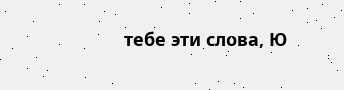тебе эти слова, Ю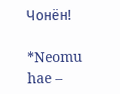Чонён!

*Neomu hae –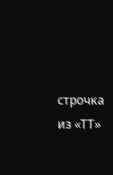строчка из «ТТ»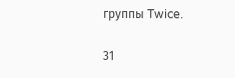группы Twice.

31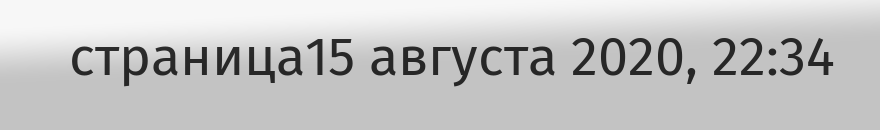страница15 августа 2020, 22:34